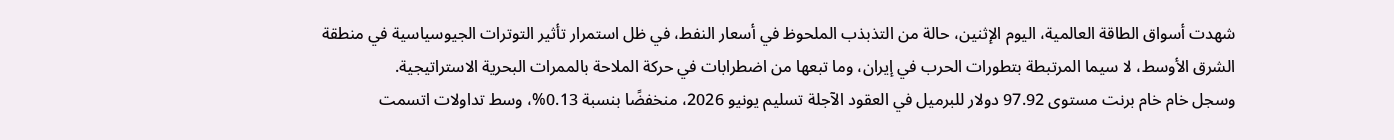شهدت أسواق الطاقة العالمية، اليوم الإثنين، حالة من التذبذب الملحوظ في أسعار النفط، في ظل استمرار تأثير التوترات الجيوسياسية في منطقة الشرق الأوسط، لا سيما المرتبطة بتطورات الحرب في إيران، وما تبعها من اضطرابات في حركة الملاحة بالممرات البحرية الاستراتيجية.
وسجل خام خام برنت مستوى 97.92 دولار للبرميل في العقود الآجلة تسليم يونيو 2026، منخفضًا بنسبة 0.13%، وسط تداولات اتسمت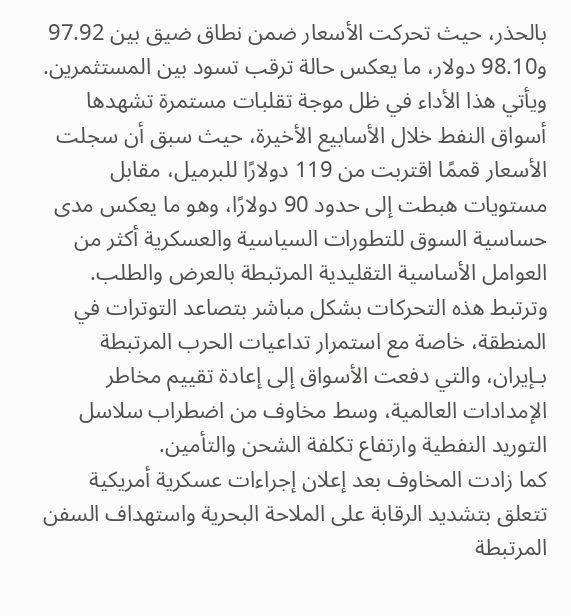بالحذر، حيث تحركت الأسعار ضمن نطاق ضيق بين 97.92 و98.10 دولار، ما يعكس حالة ترقب تسود بين المستثمرين.
ويأتي هذا الأداء في ظل موجة تقلبات مستمرة تشهدها أسواق النفط خلال الأسابيع الأخيرة، حيث سبق أن سجلت الأسعار قممًا اقتربت من 119 دولارًا للبرميل، مقابل مستويات هبطت إلى حدود 90 دولارًا، وهو ما يعكس مدى حساسية السوق للتطورات السياسية والعسكرية أكثر من العوامل الأساسية التقليدية المرتبطة بالعرض والطلب.
وترتبط هذه التحركات بشكل مباشر بتصاعد التوترات في المنطقة، خاصة مع استمرار تداعيات الحرب المرتبطة بـإيران، والتي دفعت الأسواق إلى إعادة تقييم مخاطر الإمدادات العالمية، وسط مخاوف من اضطراب سلاسل التوريد النفطية وارتفاع تكلفة الشحن والتأمين.
كما زادت المخاوف بعد إعلان إجراءات عسكرية أمريكية تتعلق بتشديد الرقابة على الملاحة البحرية واستهداف السفن المرتبطة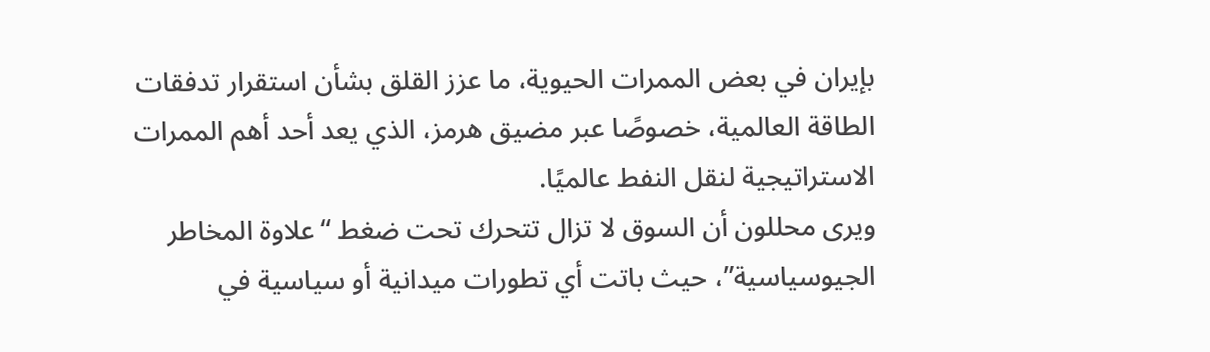بإيران في بعض الممرات الحيوية، ما عزز القلق بشأن استقرار تدفقات الطاقة العالمية، خصوصًا عبر مضيق هرمز، الذي يعد أحد أهم الممرات الاستراتيجية لنقل النفط عالميًا.
ويرى محللون أن السوق لا تزال تتحرك تحت ضغط “علاوة المخاطر الجيوسياسية”، حيث باتت أي تطورات ميدانية أو سياسية في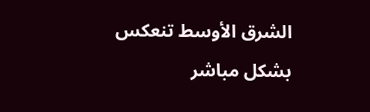الشرق الأوسط تنعكس بشكل مباشر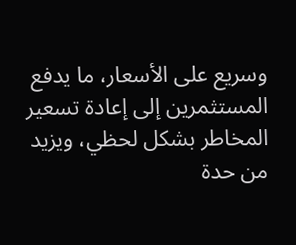وسريع على الأسعار، ما يدفع المستثمرين إلى إعادة تسعير المخاطر بشكل لحظي، ويزيد من حدة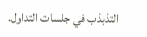التذبذب في جلسات التداول.